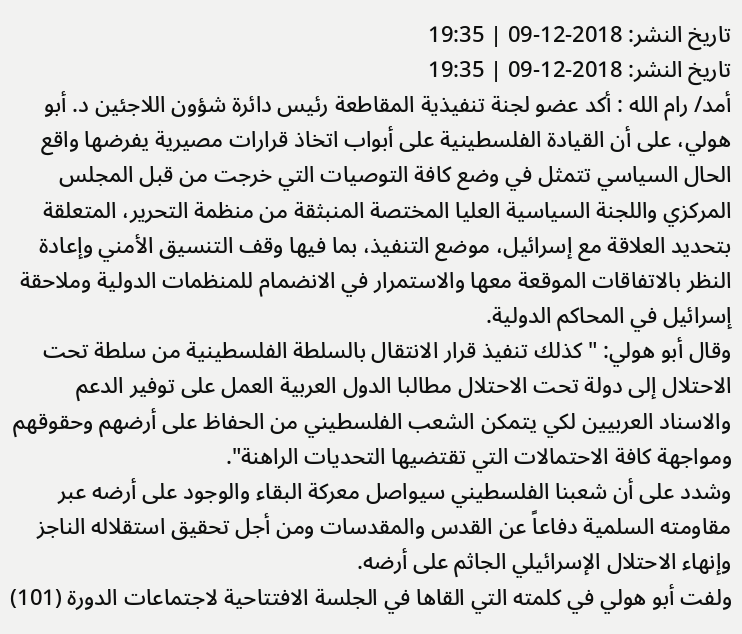تاريخ النشر: 2018-12-09 | 19:35
تاريخ النشر: 2018-12-09 | 19:35
أمد/ رام الله : أكد عضو لجنة تنفيذية المقاطعة رئيس دائرة شؤون اللاجئين د. أبو هولي، على أن القيادة الفلسطينية على أبواب اتخاذ قرارات مصيرية يفرضها واقع الحال السياسي تتمثل في وضع كافة التوصيات التي خرجت من قبل المجلس المركزي واللجنة السياسية العليا المختصة المنبثقة من منظمة التحرير، المتعلقة بتحديد العلاقة مع إسرائيل، موضع التنفيذ، بما فيها وقف التنسيق الأمني وإعادة النظر بالاتفاقات الموقعة معها والاستمرار في الانضمام للمنظمات الدولية وملاحقة إسرائيل في المحاكم الدولية.
وقال أبو هولي: "كذلك تنفيذ قرار الانتقال بالسلطة الفلسطينية من سلطة تحت الاحتلال إلى دولة تحت الاحتلال مطالبا الدول العربية العمل على توفير الدعم والاسناد العربيين لكي يتمكن الشعب الفلسطيني من الحفاظ على أرضهم وحقوقهم ومواجهة كافة الاحتمالات التي تقتضيها التحديات الراهنة".
وشدد على أن شعبنا الفلسطيني سيواصل معركة البقاء والوجود على أرضه عبر مقاومته السلمية دفاعاً عن القدس والمقدسات ومن أجل تحقيق استقلاله الناجز وإنهاء الاحتلال الإسرائيلي الجاثم على أرضه.
ولفت أبو هولي في كلمته التي القاها في الجلسة الافتتاحية لاجتماعات الدورة (101)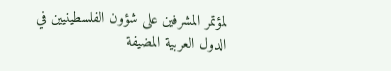لمؤتمر المشرفين على شؤون الفلسطينيين في الدول العربية المضيفة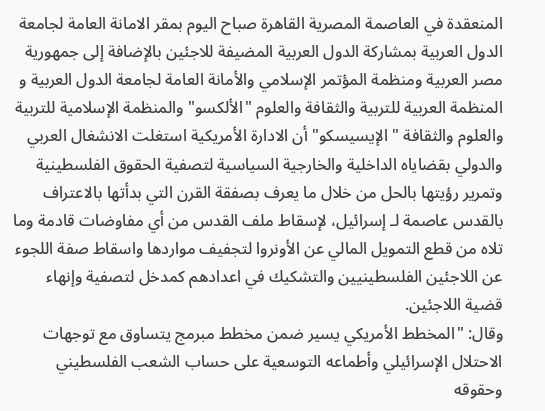المنعقدة في العاصمة المصرية القاهرة صباح اليوم بمقر الامانة العامة لجامعة الدول العربية بمشاركة الدول العربية المضيفة للاجئين بالإضافة إلى جمهورية مصر العربية ومنظمة المؤتمر الإسلامي والأمانة العامة لجامعة الدول العربية و المنظمة العربية للتربية والثقافة والعلوم "الألكسو" والمنظمة الإسلامية للتربية والعلوم والثقافة " الإيسيسكو" أن الادارة الأمريكية استغلت الانشغال العربي والدولي بقضاياه الداخلية والخارجية السياسية لتصفية الحقوق الفلسطينية وتمرير رؤيتها بالحل من خلال ما يعرف بصفقة القرن التي بدأتها بالاعتراف بالقدس عاصمة لـ إسرائيل، لإسقاط ملف القدس من أي مفاوضات قادمة وما تلاه من قطع التمويل المالي عن الأونروا لتجفيف مواردها واسقاط صفة اللجوء عن اللاجئين الفلسطينيين والتشكيك في اعدادهم كمدخل لتصفية وإنهاء قضية اللاجئين.
وقال: "المخطط الأمريكي يسير ضمن مخطط مبرمج يتساوق مع توجهات الاحتلال الإسرائيلي وأطماعه التوسعية على حساب الشعب الفلسطيني وحقوقه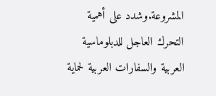المشروعة.وشدد على أهمية التحرك العاجل للدبلوماسية العربية والسفارات العربية لحماية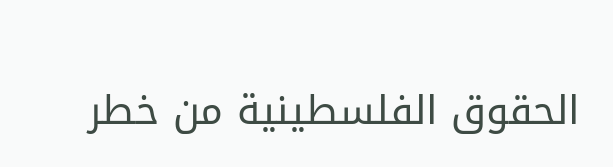الحقوق الفلسطينية من خطر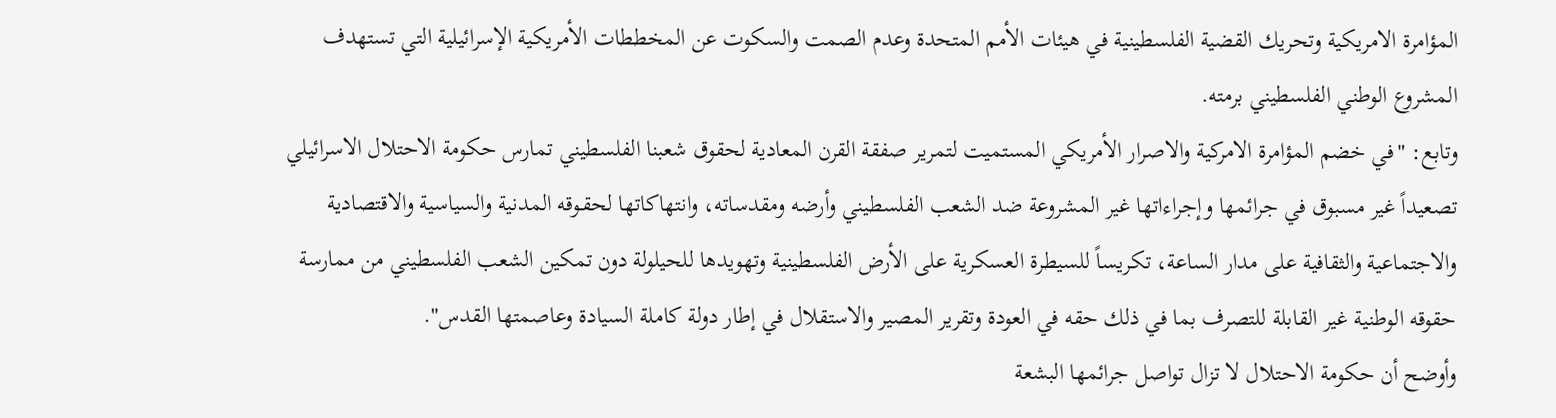المؤامرة الامريكية وتحريك القضية الفلسطينية في هيئات الأمم المتحدة وعدم الصمت والسكوت عن المخططات الأمريكية الإسرائيلية التي تستهدف المشروع الوطني الفلسطيني برمته.
وتابع: "في خضم المؤامرة الامركية والاصرار الأمريكي المستميت لتمرير صفقة القرن المعادية لحقوق شعبنا الفلسطيني تمارس حكومة الاحتلال الاسرائيلي تصعيداً غير مسبوق في جرائمها وإجراءاتها غير المشروعة ضد الشعب الفلسطيني وأرضه ومقدساته، وانتهاكاتها لحقـوقه المدنية والسياسية والاقتصادية والاجتماعية والثقافية على مدار الساعة، تكريساً للسيطرة العسكرية على الأرض الفلسطينية وتهويدها للحيلولة دون تمكين الشعب الفلسطيني من ممارسة حقوقه الوطنية غير القابلة للتصرف بما في ذلك حقه في العودة وتقرير المصير والاستقلال في إطار دولة كاملة السيادة وعاصمتها القدس".
وأوضح أن حكومة الاحتلال لا تزال تواصل جرائمها البشعة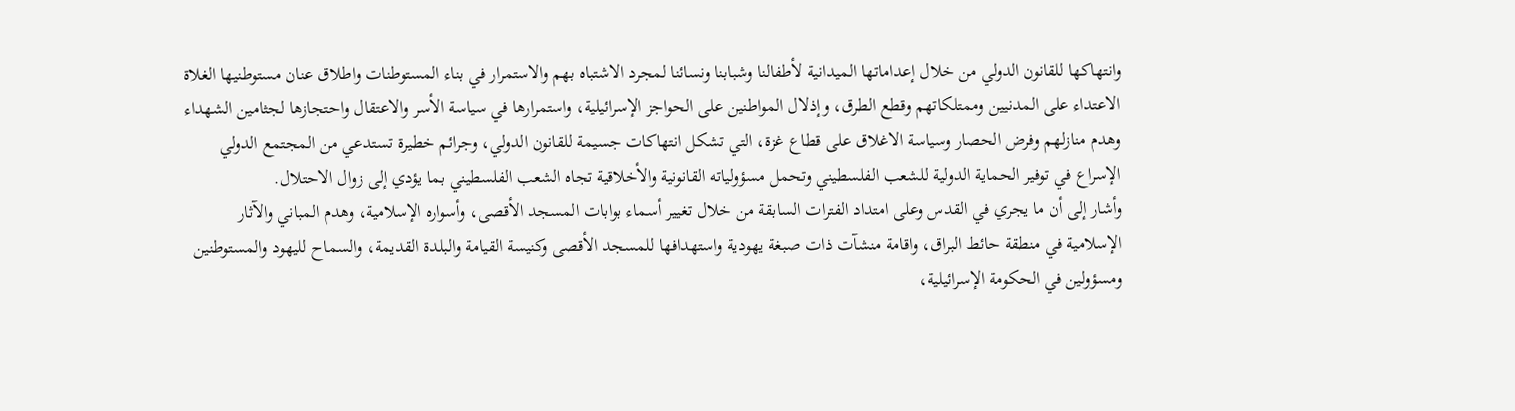وانتهاكها للقانون الدولي من خلال إعداماتها الميدانية لأطفالنا وشبابنا ونسائنا لمجرد الاشتباه بهم والاستمرار في بناء المستوطنات واطلاق عنان مستوطنيها الغلاة الاعتداء على المدنيين وممتلكاتهم وقطع الطرق، وإذلال المواطنين على الحواجز الإسرائيلية، واستمرارها في سياسة الأسر والاعتقال واحتجازها لجثامين الشهداء وهدم منازلهم وفرض الحصار وسياسة الاغلاق على قطاع غزة، التي تشكل انتهاكات جسيمة للقانون الدولي، وجرائم خطيرة تستدعي من المجتمع الدولي الإسراع في توفير الحماية الدولية للشعب الفلسطيني وتحمل مسؤولياته القانونية والأخلاقية تجاه الشعب الفلسطيني بما يؤدي إلى زوال الاحتلال.
وأشار إلى أن ما يجري في القدس وعلى امتداد الفترات السابقة من خلال تغيير أسماء بوابات المسجد الأقصى، وأسواره الإسلامية، وهدم المباني والآثار الإسلامية في منطقة حائط البراق، واقامة منشآت ذات صبغة يهودية واستهدافها للمسجد الأقصى وكنيسة القيامة والبلدة القديمة، والسماح لليهود والمستوطنين ومسؤولين في الحكومة الإسرائيلية،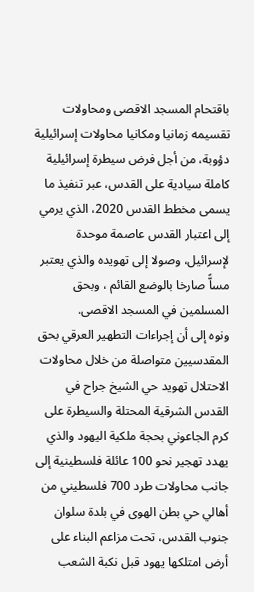باقتحام المسجد الاقصى ومحاولات تقسيمه زمانيا ومكانيا محاولات إسرائيلية دؤوبة، من أجل فرض سيطرة إسرائيلية كاملة سيادية على القدس، عبر تنفيذ ما يسمى مخطط القدس 2020، الذي يرمي إلى اعتبار القدس عاصمة موحدة لإسرائيل، وصولا إلى تهويده والذي يعتبر مساًّ صارخا بالوضع القائم ، وبحق المسلمين في المسجد الاقصى.
ونوه إلى أن إجراءات التطهير العرقي بحق المقدسيين متواصلة من خلال محاولات الاحتلال تهويد حي الشيخ جراح في القدس الشرقية المحتلة والسيطرة على كرم الجاعوني بحجة ملكية اليهود والذي يهدد تهجير نحو 100 عائلة فلسطينية إلى جانب محاولات طرد 700 فلسطيني من أهالي حي بطن الهوى في بلدة سلوان جنوب القدس، تحت مزاعم البناء على أرض امتلكها يهود قبل نكبة الشعب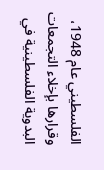الفلسطيني عام 1948، وقرارها بإخلاء التجمعات البدوية الفلسطينية في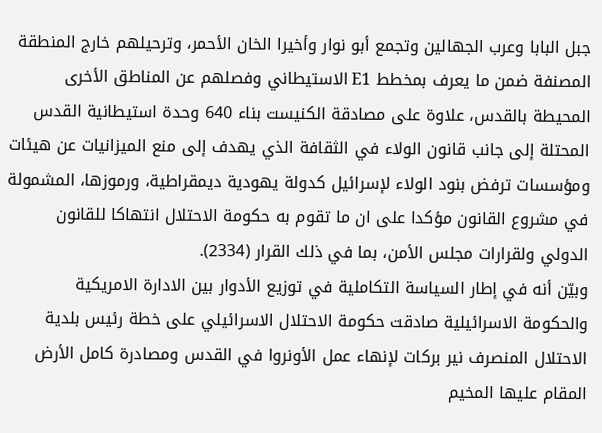جبل البابا وعرب الجهالين وتجمع أبو نوار وأخيرا الخان الأحمر، وترحيلهم خارج المنطقة المصنفة ضمن ما يعرف بمخطط E1 الاستيطاني وفصلهم عن المناطق الأخرى المحيطة بالقدس، علاوة على مصادقة الكنيست بناء 640 وحدة استيطانية القدس المحتلة إلى جانب قانون الولاء في الثقافة الذي يهدف إلى منع الميزانيات عن هيئات ومؤسسات ترفض بنود الولاء لإسرائيل كدولة يهودية ديمقراطية، ورموزها، المشمولة في مشروع القانون مؤكدا على ان ما تقوم به حكومة الاحتلال انتهاكا للقانون الدولي ولقرارات مجلس الأمن، بما في ذلك القرار (2334).
وبيّن أنه في إطار السياسة التكاملية في توزيع الأدوار بين الادارة الامريكية والحكومة الاسرائيلية صادقت حكومة الاحتلال الاسرائيلي على خطة رئيس بلدية الاحتلال المنصرف نير بركات لإنهاء عمل الأونروا في القدس ومصادرة كامل الأرض المقام عليها المخيم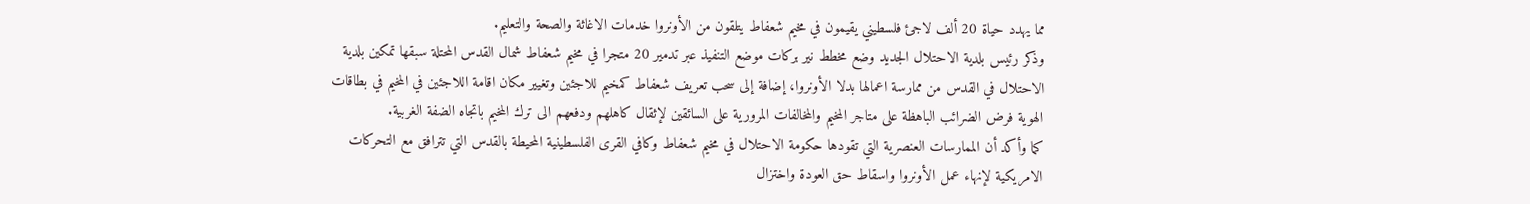مما يهدد حياة 20 ألف لاجئ فلسطيني يقيمون في مخيم شعفاط يتلقون من الأونروا خدمات الاغاثة والصحة والتعليم.
وذكر رئيس بلدية الاحتلال الجديد وضع مخطط نير بركات موضع التنفيذ عبر تدمير 20 متجرا في مخيم شعفاط شمال القدس المحتلة سبقها تمكين بلدية الاحتلال في القدس من ممارسة اعمالها بدلا الأونروا، إضافة إلى سحب تعريف شعفاط كمخيم للاجئين وتغيير مكان اقامة اللاجئين في المخيم في بطاقات الهوية فرض الضرائب الباهظة على متاجر المخيم والمخالفات المرورية على السائقين لإثقال كاهلهم ودفعهم الى ترك المخيم باتجاه الضفة الغربية.
كما وأكد أن الممارسات العنصرية التي تقودها حكومة الاحتلال في مخيم شعفاط وكافي القرى الفلسطينية المحيطة بالقدس التي تترافق مع التحركات الامريكية لإنهاء عمل الأونروا واسقاط حق العودة واختزال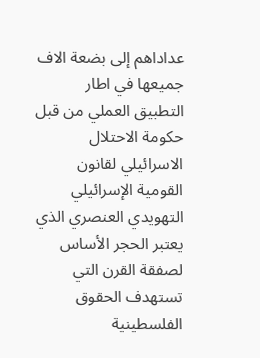عداداهم إلى بضعة الاف جميعها في اطار التطبيق العملي من قبل حكومة الاحتلال الاسرائيلي لقانون القومية الإسرائيلي التهويدي العنصري الذي يعتبر الحجر الأساس لصفقة القرن التي تستهدف الحقوق الفلسطينية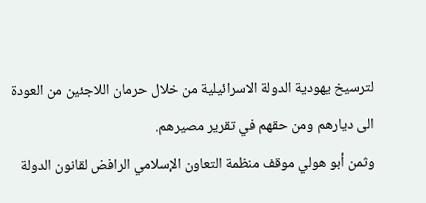لترسيخ يهودية الدولة الاسرائيلية من خلال حرمان اللاجئين من العودة الى ديارهم ومن حقهم في تقرير مصيرهم.
وثمن أبو هولي موقف منظمة التعاون الإسلامي الرافض لقانون الدولة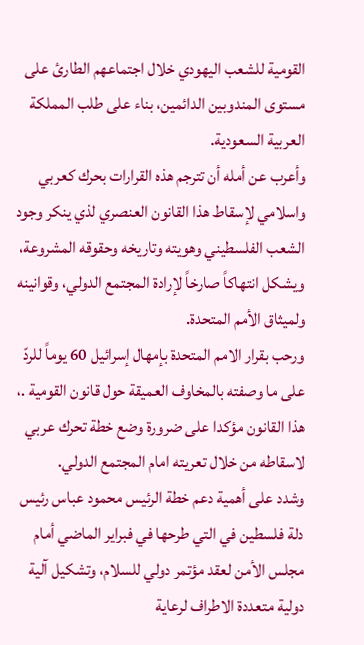القومية للشعب اليهودي خلال اجتماعهم الطارئ على مستوى المندوبين الدائمين، بناء على طلب المملكة العربية السعودية.
وأعرب عن أمله أن تترجم هذه القرارات بحرك كعربي واسلامي لإسقاط هذا القانون العنصري لذي ينكر وجود الشعب الفلسطيني وهويته وتاريخه وحقوقه المشروعة، ويشكل انتهاكاً صارخاً لإرادة المجتمع الدولي، وقوانينه ولميثاق الأمم المتحدة.
ورحب بقرار الامم المتحدة بإمهال إسرائيل 60 يوماً للردّ على ما وصفته بالمخاوف العميقة حول قانون القومية .، هذا القانون مؤكدا على ضرورة وضع خطة تحرك عربي لاسقاطه من خلال تعريته امام المجتمع الدولي.
وشدد على أهمية دعم خطة الرئيس محمود عباس رئيس دلة فلسطين في التي طرحها في فبراير الماضي أمام مجلس الأمن لعقد مؤتمر دولي للسلام، وتشكيل آلية دولية متعددة الاطراف لرعاية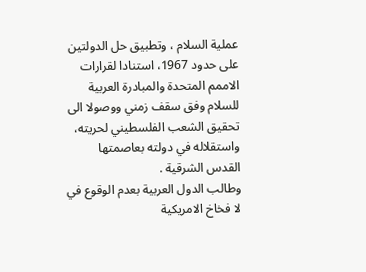عملية السلام ، وتطبيق حل الدولتين على حدود 1967، استنادا لقرارات الاممم المتحدة والمبادرة العربية للسلام وفق سقف زمني ووصولا الى تحقيق الشعب الفلسطيني لحريته، واستقلاله في دولته بعاصمتها القدس الشرقية .
وطالب الدول العربية بعدم الوقوع في لا فخاخ الامريكية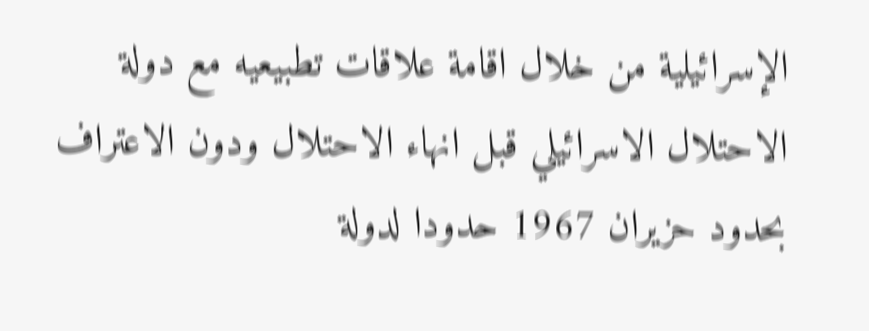الإسرائيلية من خلال اقامة علاقات تطبيعيه مع دولة الاحتلال الاسرائيلي قبل انهاء الاحتلال ودون الاعتراف بحدود حزيران 1967 حدودا لدولة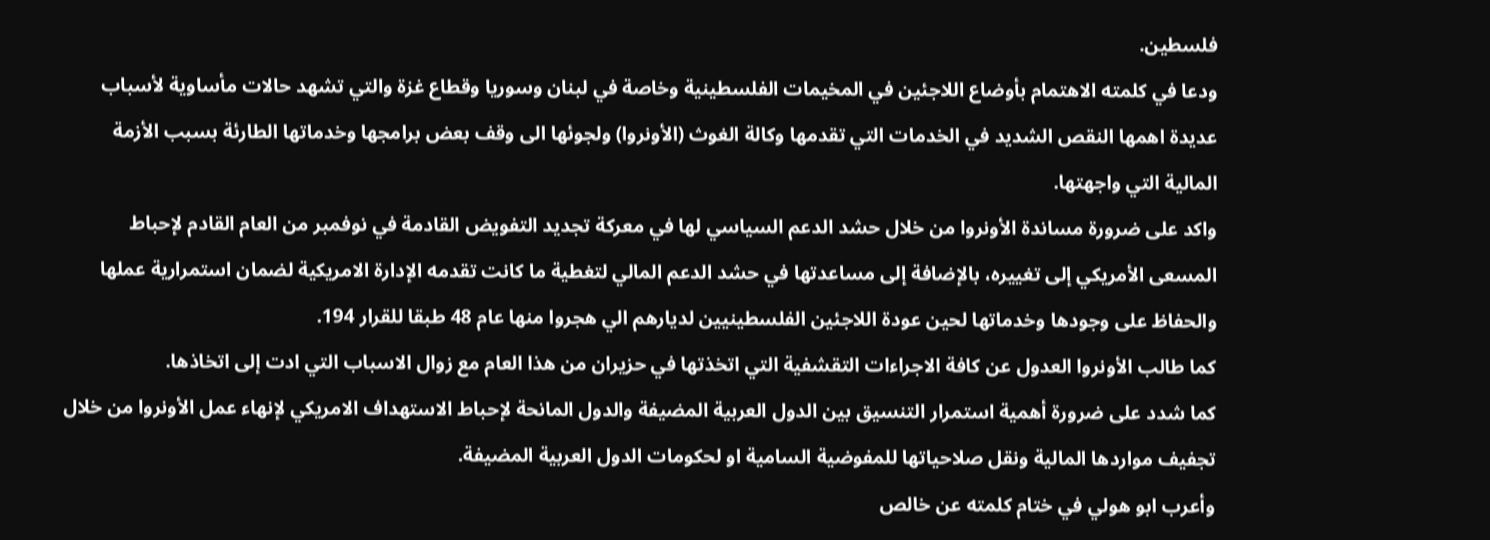فلسطين.
ودعا في كلمته الاهتمام بأوضاع اللاجئين في المخيمات الفلسطينية وخاصة في لبنان وسوريا وقطاع غزة والتي تشهد حالات مأساوية لأسباب عديدة اهمها النقص الشديد في الخدمات التي تقدمها وكالة الغوث (الأونروا) ولجوئها الى وقف بعض برامجها وخدماتها الطارئة بسبب الأزمة المالية التي واجهتها.
واكد على ضرورة مساندة الأونروا من خلال حشد الدعم السياسي لها في معركة تجديد التفويض القادمة في نوفمبر من العام القادم لإحباط المسعى الأمريكي إلى تغييره، بالإضافة إلى مساعدتها في حشد الدعم المالي لتغطية ما كانت تقدمه الإدارة الامريكية لضمان استمرارية عملها والحفاظ على وجودها وخدماتها لحين عودة اللاجئين الفلسطينيين لديارهم الي هجروا منها عام 48 طبقا للقرار 194.
كما طالب الأونروا العدول عن كافة الاجراءات التقشفية التي اتخذتها في حزيران من هذا العام مع زوال الاسباب التي ادت إلى اتخاذها.
كما شدد على ضرورة أهمية استمرار التنسيق بين الدول العربية المضيفة والدول المانحة لإحباط الاستهداف الامريكي لإنهاء عمل الأونروا من خلال تجفيف مواردها المالية ونقل صلاحياتها للمفوضية السامية او لحكومات الدول العربية المضيفة.
وأعرب ابو هولي في ختام كلمته عن خالص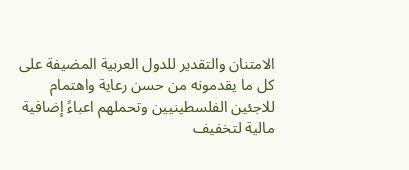الامتنان والتقدير للدول العربية المضيفة على كل ما يقدمونه من حسن رعاية واهتمام للاجئين الفلسطينيين وتحملهم اعباءً إضافية مالية لتخفيف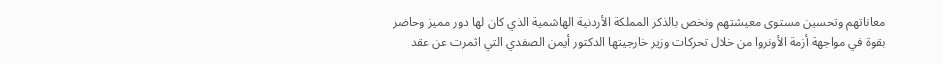معاناتهم وتحسين مستوى معيشتهم ونخص بالذكر المملكة الأردنية الهاشمية الذي كان لها دور مميز وحاضر بقوة في مواجهة أزمة الأونروا من خلال تحركات وزير خارجيتها الدكتور أيمن الصفدي التي اثمرت عن عقد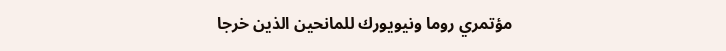مؤتمري روما ونيويورك للمانحين الذين خرجا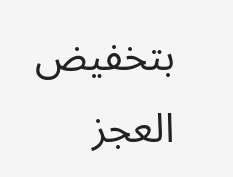بتخفيض العجز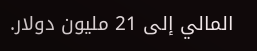المالي إلى 21 مليون دولار.